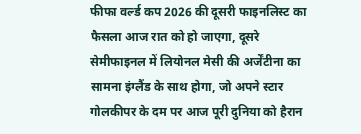फीफा वर्ल्ड कप 2026 की दूसरी फाइनलिस्ट का फैसला आज रात को हो जाएगा, दूसरे सेमीफाइनल में लियोनल मेसी की अर्जेंटीना का सामना इंग्लैंड के साथ होगा, जो अपने स्टार गोलकीपर के दम पर आज पूरी दुनिया को हैरान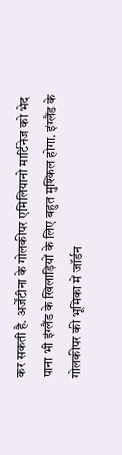कर सकती है. अर्जेंटीना के गोलकीपर एमिलियानो मार्टिनेज को भेद पाना भी इंग्लैंड के खिलाड़ियों के लिए बहुत मुश्किल होगा. इंग्लैंड के गोलकीपर की भूमिका में जॉर्डन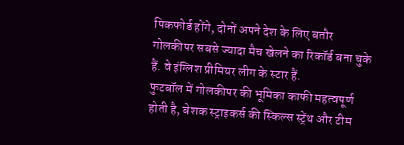पिकफोर्ड होंगे, दोनों अपने देश के लिए बतौर गोलकीपर सबसे ज्यादा मैच खेलने का रिकॉर्ड बना चुके हैं. वे इंग्लिश प्रीमियर लीग के स्टार हैं.
फुटबॉल में गोलकीपर की भूमिका काफी महत्वपूर्ण होती है, बेशक स्ट्राइकर्स की स्किल्स स्ट्रेंथ और टीम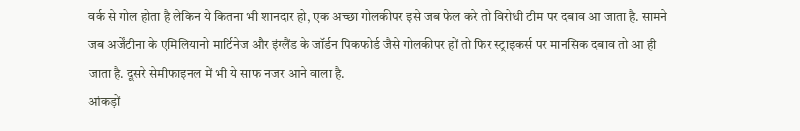वर्क से गोल होता है लेकिन ये कितना भी शानदार हो, एक अच्छा गोलकीपर इसे जब फेल करे तो विरोधी टीम पर दबाव आ जाता है. सामने जब अर्जेंटीना के एमिलियानो मार्टिनेज और इंग्लैंड के जॉर्डन पिकफोर्ड जैसे गोलकीपर हों तो फिर स्ट्राइकर्स पर मानसिक दबाव तो आ ही जाता है. दूसरे सेमीफाइनल में भी ये साफ नजर आने वाला है.
आंकड़ों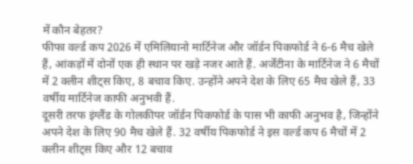में कौन बेहतर?
फीफा वर्ल्ड कप 2026 में एमिलियानो मार्टिनेज और जॉर्डन पिकफोर्ड ने 6-6 मैच खेले हैं, आंकड़ों में दोनों एक ही स्थान पर खड़े नजर आते हैं. अर्जेंटीना के मार्टिनेज ने 6 मैचों में 2 क्लीन शीट्स किए, 8 बचाव किए. उन्होंने अपने देश के लिए 65 मैच खेले हैं, 33 वर्षीय मार्टिनेज काफी अनुभवी हैं.
दूसरी तरफ इंग्लैंड के गोलकीपर जॉर्डन पिकफोर्ड के पास भी काफी अनुभव है, जिन्होंने अपने देश के लिए 90 मैच खेले हैं. 32 वर्षीय पिकफोर्ड ने इस वर्ल्ड कप 6 मैचों में 2 क्लीन शीट्स किए और 12 बचाव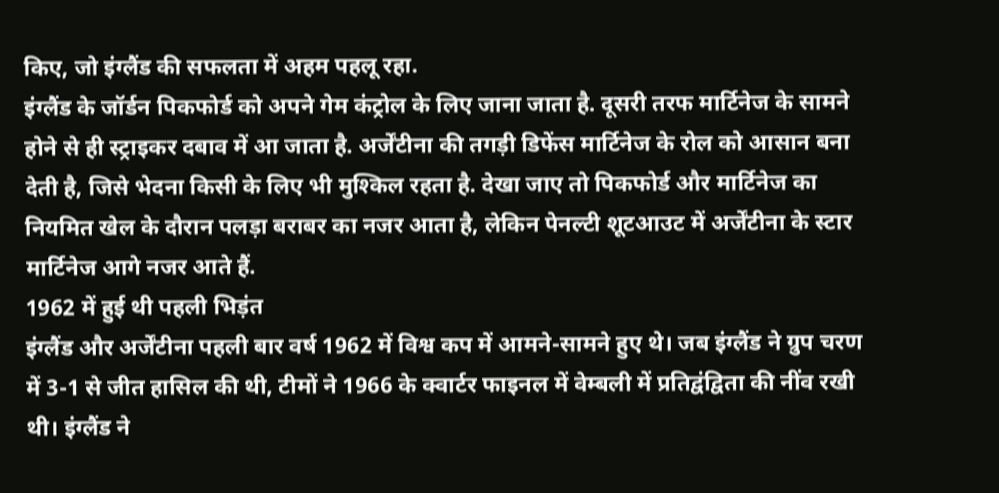किए, जो इंग्लैंड की सफलता में अहम पहलू रहा.
इंग्लैंड के जॉर्डन पिकफोर्ड को अपने गेम कंट्रोल के लिए जाना जाता है. दूसरी तरफ मार्टिनेज के सामने होने से ही स्ट्राइकर दबाव में आ जाता है. अर्जेंटीना की तगड़ी डिफेंस मार्टिनेज के रोल को आसान बना देती है, जिसे भेदना किसी के लिए भी मुश्किल रहता है. देखा जाए तो पिकफोर्ड और मार्टिनेज का नियमित खेल के दौरान पलड़ा बराबर का नजर आता है, लेकिन पेनल्टी शूटआउट में अर्जेंटीना के स्टार मार्टिनेज आगे नजर आते हैं.
1962 में हुई थी पहली भिड़ंत
इंग्लैंड और अर्जेंटीना पहली बार वर्ष 1962 में विश्व कप में आमने-सामने हुए थे। जब इंग्लैंड ने ग्रुप चरण में 3-1 से जीत हासिल की थी, टीमों ने 1966 के क्वार्टर फाइनल में वेम्बली में प्रतिद्वंद्विता की नींव रखी थी। इंग्लैंड ने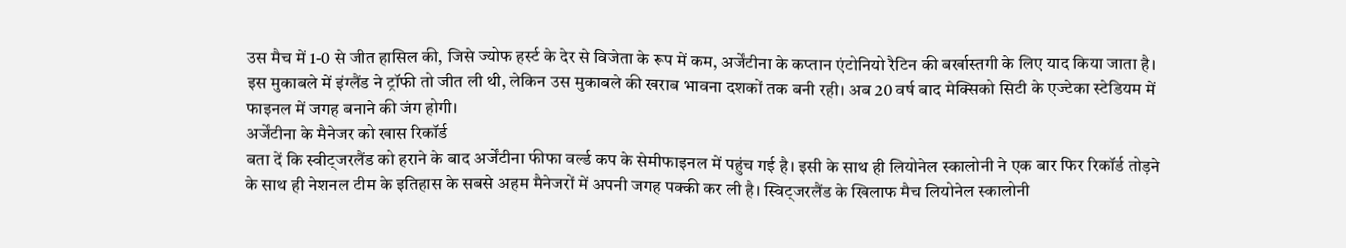उस मैच में 1-0 से जीत हासिल की, जिसे ज्योफ हर्स्ट के देर से विजेता के रूप में कम, अर्जेंटीना के कप्तान एंटोनियो रैटिन की बर्खास्तगी के लिए याद किया जाता है। इस मुकाबले में इंग्लैंड ने ट्रॉफी तो जीत ली थी, लेकिन उस मुकाबले की खराब भावना दशकों तक बनी रही। अब 20 वर्ष बाद मेक्सिको सिटी के एज्टेका स्टेडियम में फाइनल में जगह बनाने की जंग होगी।
अर्जेंटीना के मैनेजर को खास रिकॉर्ड
बता दें कि स्वीट्जरलैंड को हराने के बाद अर्जेंटीना फीफा वर्ल्ड कप के सेमीफाइनल में पहुंच गई है। इसी के साथ ही लियोनेल स्कालोनी ने एक बार फिर रिकॉर्ड तोड़ने के साथ ही नेशनल टीम के इतिहास के सबसे अहम मैनेजरों में अपनी जगह पक्की कर ली है। स्विट्जरलैंड के खिलाफ मैच लियोनेल स्कालोनी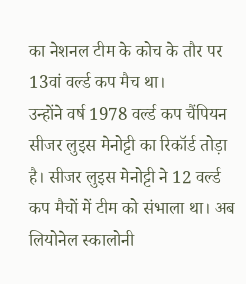का नेशनल टीम के कोच के तौर पर 13वां वर्ल्ड कप मैच था।
उन्होंने वर्ष 1978 वर्ल्ड कप चैंपियन सीजर लुइस मेनोट्टी का रिकॉर्ड तोड़ा है। सीजर लुइस मेनोट्टी ने 12 वर्ल्ड कप मैचों में टीम को संभाला था। अब लियोनेल स्कालोनी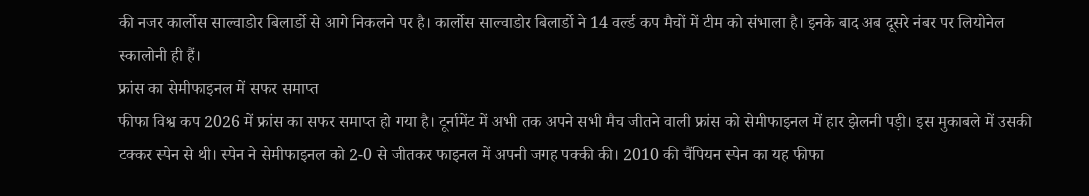की नजर कार्लोस साल्वाडोर बिलार्डो से आगे निकलने पर है। कार्लोस साल्वाडोर बिलार्डो ने 14 वर्ल्ड कप मैचों में टीम को संभाला है। इनके बाद अब दूसरे नंबर पर लियोनेल स्कालोनी ही हैं।
फ्रांस का सेमीफाइनल में सफर समाप्त
फीफा विश्व कप 2026 में फ्रांस का सफर समाप्त हो गया है। टूर्नामेंट में अभी तक अपने सभी मैच जीतने वाली फ्रांस को सेमीफाइनल में हार झेलनी पड़ी। इस मुकाबले में उसकी टक्कर स्पेन से थी। स्पेन ने सेमीफाइनल को 2-0 से जीतकर फाइनल में अपनी जगह पक्की की। 2010 की चैंपियन स्पेन का यह फीफा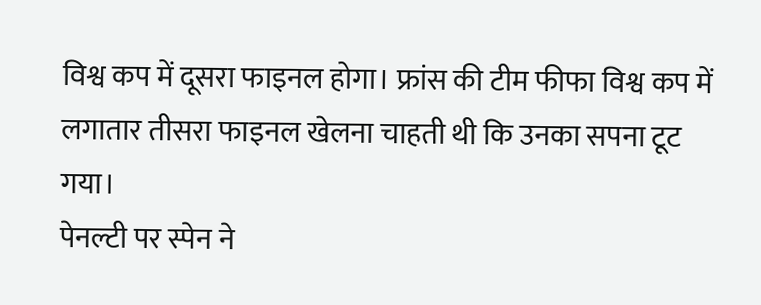विश्व कप में दूसरा फाइनल होगा। फ्रांस की टीम फीफा विश्व कप में लगातार तीसरा फाइनल खेलना चाहती थी कि उनका सपना टूट गया।
पेनल्टी पर स्पेन ने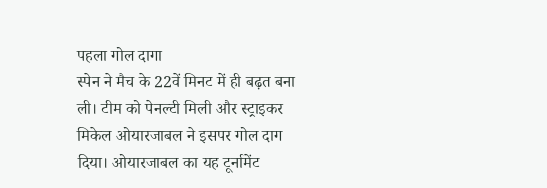पहला गोल दागा
स्पेन ने मैच के 22वें मिनट में ही बढ़त बना ली। टीम को पेनल्टी मिली और स्ट्राइकर मिकेल ओयारजाबल ने इसपर गोल दाग दिया। ओयारजाबल का यह टूर्नामेंट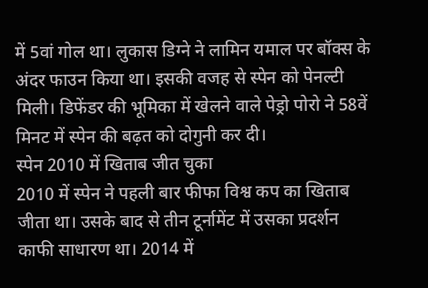में 5वां गोल था। लुकास डिग्ने ने लामिन यमाल पर बॉक्स के अंदर फाउन किया था। इसकी वजह से स्पेन को पेनल्टी मिली। डिफेंडर की भूमिका में खेलने वाले पेड्रो पोरो ने 58वें मिनट में स्पेन की बढ़त को दोगुनी कर दी।
स्पेन 2010 में खिताब जीत चुका
2010 में स्पेन ने पहली बार फीफा विश्व कप का खिताब जीता था। उसके बाद से तीन टूर्नामेंट में उसका प्रदर्शन काफी साधारण था। 2014 में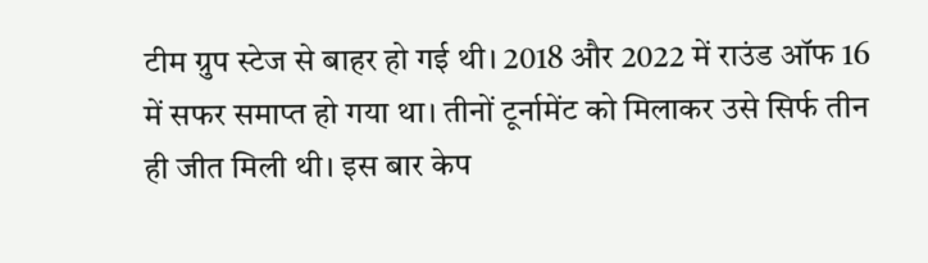टीम ग्रुप स्टेज से बाहर हो गई थी। 2018 और 2022 में राउंड ऑफ 16 में सफर समाप्त हो गया था। तीनों टूर्नामेंट को मिलाकर उसे सिर्फ तीन ही जीत मिली थी। इस बार केप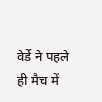वेर्डे ने पहले ही मैच में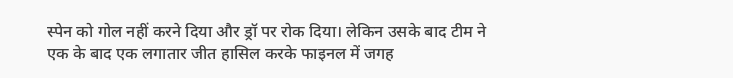स्पेन को गोल नहीं करने दिया और ड्रॉ पर रोक दिया। लेकिन उसके बाद टीम ने एक के बाद एक लगातार जीत हासिल करके फाइनल में जगह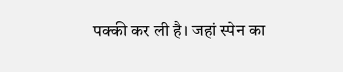पक्की कर ली है। जहां स्पेन का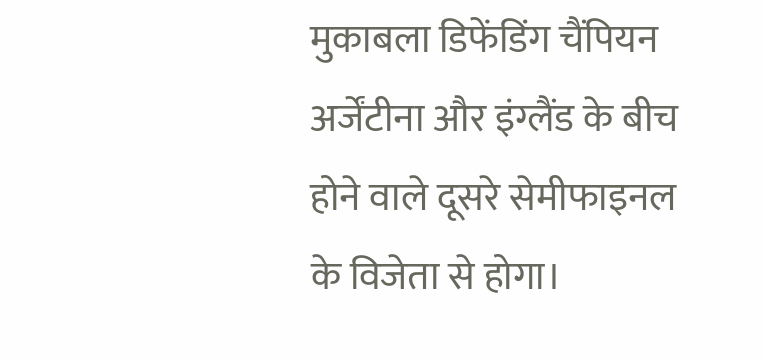मुकाबला डिफेंडिंग चैंपियन अर्जेंटीना और इंग्लैंड के बीच होने वाले दूसरे सेमीफाइनल के विजेता से होगा।